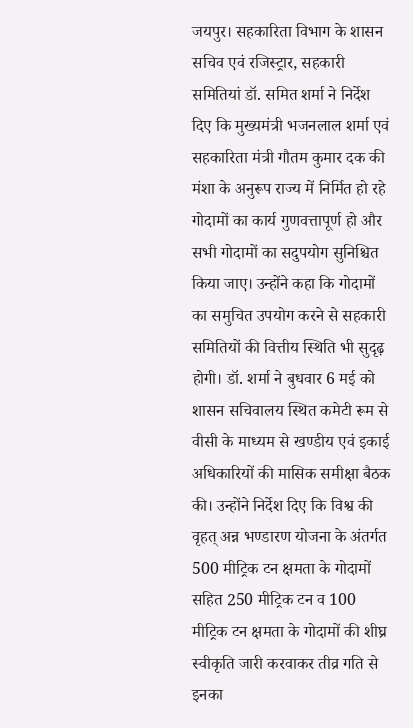जयपुर। सहकारिता विभाग के शासन सचिव एवं रजिस्ट्रार, सहकारी समितियां डॉ. समित शर्मा ने निर्देश दिए कि मुख्यमंत्री भजनलाल शर्मा एवं सहकारिता मंत्री गौतम कुमार दक की मंशा के अनुरूप राज्य में निर्मित हो रहे गोदामों का कार्य गुणवत्तापूर्ण हो और सभी गोदामों का सदुपयोग सुनिश्चित किया जाए। उन्होंने कहा कि गोदामों का समुचित उपयोग करने से सहकारी समितियों की वित्तीय स्थिति भी सुदृढ़ होगी। डॉ. शर्मा ने बुधवार 6 मई को शासन सचिवालय स्थित कमेटी रूम से वीसी के माध्यम से खण्डीय एवं इकाई अधिकारियों की मासिक समीक्षा बैठक की। उन्होंने निर्देश दिए कि विश्व की वृहत् अन्न भण्डारण योजना के अंतर्गत 500 मीट्रिक टन क्षमता के गोदामों सहित 250 मीट्रिक टन व 100 मीट्रिक टन क्षमता के गोदामों की शीघ्र स्वीकृति जारी करवाकर तीव्र गति से इनका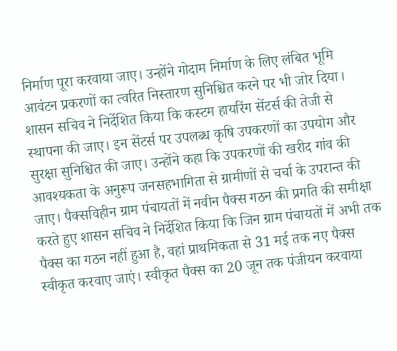निर्माण पूरा करवाया जाए। उन्होंने गोदाम निर्माण के लिए लंबित भूमि आवंटन प्रकरणों का त्वरित निस्तारण सुनिश्चित करने पर भी जोर दिया। शासन सचिव ने निर्देशित किया कि कस्टम हायरिंग सेंटर्स की तेजी से स्थापना की जाए। इन सेंटर्स पर उपलब्ध कृषि उपकरणों का उपयोग और सुरक्षा सुनिश्चित की जाए। उन्होंने कहा कि उपकरणों की खरीद गांव की आवश्यकता के अनुरूप जनसहभागिता से ग्रामीणों से चर्चा के उपरान्त की जाए। पैक्सविहीन ग्राम पंचायतों में नवीन पैक्स गठन की प्रगति की समीक्षा करते हुए शासन सचिव ने निर्देशित किया कि जिन ग्राम पंचायतों में अभी तक पैक्स का गठन नहीं हुआ है, वहां प्राथमिकता से 31 मई तक नए पैक्स स्वीकृत करवाए जाएं। स्वीकृत पैक्स का 20 जून तक पंजीयन करवाया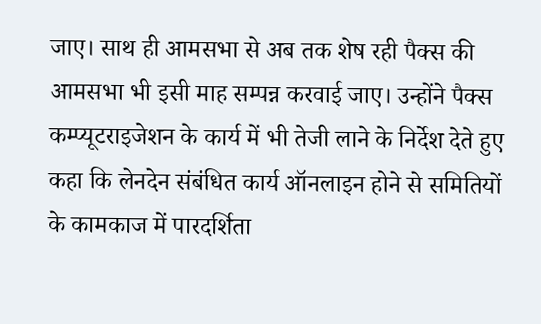जाए। साथ ही आमसभा से अब तक शेष रही पैक्स की आमसभा भी इसी माह सम्पन्न करवाई जाए। उन्होंने पैक्स कम्प्यूटराइजेशन के कार्य में भी तेजी लाने के निर्देश देते हुए कहा कि लेनदेन संबंधित कार्य ऑनलाइन होने से समितियों के कामकाज में पारदर्शिता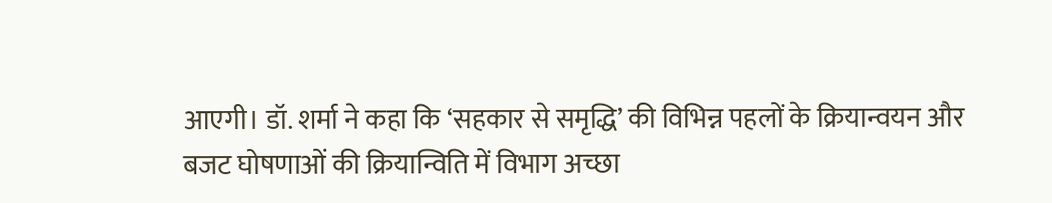आएगी। डॉ. शर्मा ने कहा कि ‘सहकार से समृद्धि’ की विभिन्न पहलों के क्रियान्वयन और बजट घोषणाओं की क्रियान्विति में विभाग अच्छा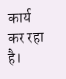कार्य कर रहा है।